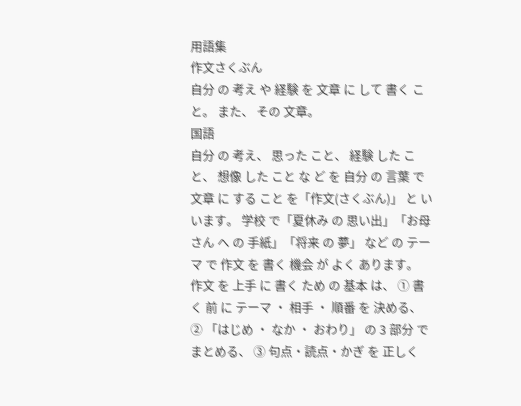用語集
作文さくぶん
自分 の 考え や 経験 を 文章 に して 書く こと。 また、 その 文章。
国語
自分 の 考え、 思った こと、 経験 した こと、 想像 した こと な ど を 自分 の 言葉 で 文章 に する こと を「作文(さくぶん)」 と いいます。 学校 で「夏休み の 思い出」「お母さん へ の 手紙」「将来 の 夢」 など の テーマ で 作文 を 書く 機会 が よく あります。 作文 を 上手 に 書く ため の 基本 は、 ① 書く 前 に テーマ ・ 相手 ・ 順番 を 決める、 ② 「はじめ ・ なか ・ おわり」 の 3 部分 で まとめる、 ③ 句点・読点・かぎ を 正しく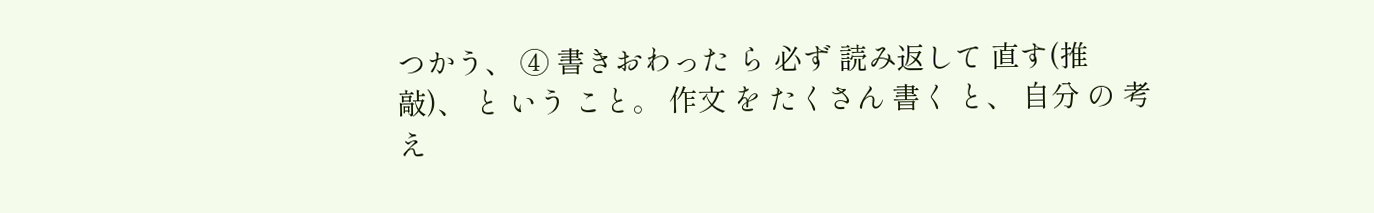つかう、 ④ 書きおわった ら 必ず 読み返して 直す(推敲)、 と いう こと。 作文 を たくさん 書く と、 自分 の 考え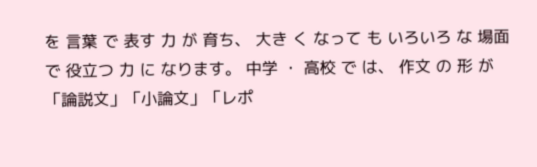を 言葉 で 表す 力 が 育ち、 大き く なって も いろいろ な 場面 で 役立つ 力 に なります。 中学 ・ 高校 で は、 作文 の 形 が「論説文」「小論文」「レポ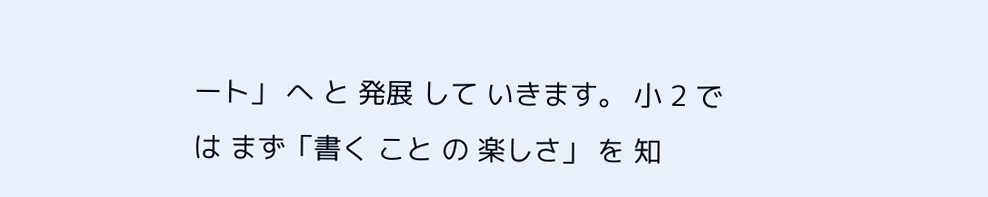ート」 へ と 発展 して いきます。 小 2 で は まず「書く こと の 楽しさ」 を 知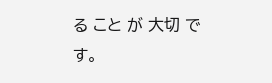る こと が 大切 です。